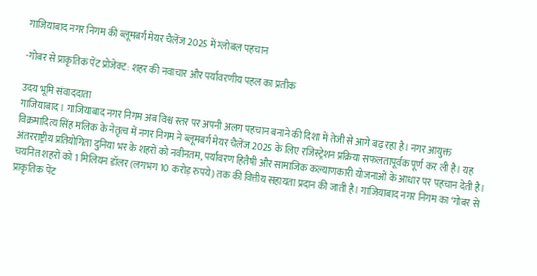गाजियाबाद नगर निगम की ब्लूमबर्ग मेयर चैलेंज 2025 में ग्लोबल पहचान

-गोबर से प्राकृतिक पेंट प्रोजेक्ट: शहर की नवाचार और पर्यावरणीय पहल का प्रतीक

उदय भूमि संवाददाता
गाजियाबाद। गाजियाबाद नगर निगम अब विश्व स्तर पर अपनी अलग पहचान बनाने की दिशा में तेजी से आगे बढ़ रहा है। नगर आयुक्त विक्रमादित्य सिंह मलिक के नेतृत्व में नगर निगम ने ब्लूमबर्ग मेयर चैलेंज 2025 के लिए रजिस्ट्रेशन प्रक्रिया सफलतापूर्वक पूर्ण कर ली है। यह अंतरराष्ट्रीय प्रतियोगिता दुनिया भर के शहरों को नवीनतम, पर्यावरण हितैषी और सामाजिक कल्याणकारी योजनाओं के आधार पर पहचान देती है। चयनित शहरों को 1 मिलियन डॉलर (लगभग 10 करोड़ रुपये) तक की वित्तीय सहायता प्रदान की जाती है। गाजियाबाद नगर निगम का ‘गोबर से प्राकृतिक पेंट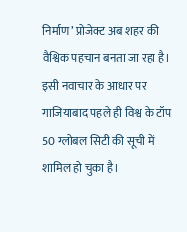निर्माण’ प्रोजेक्ट अब शहर की वैश्विक पहचान बनता जा रहा है। इसी नवाचार के आधार पर गाजियाबाद पहले ही विश्व के टॉप 50 ग्लोबल सिटी की सूची में शामिल हो चुका है।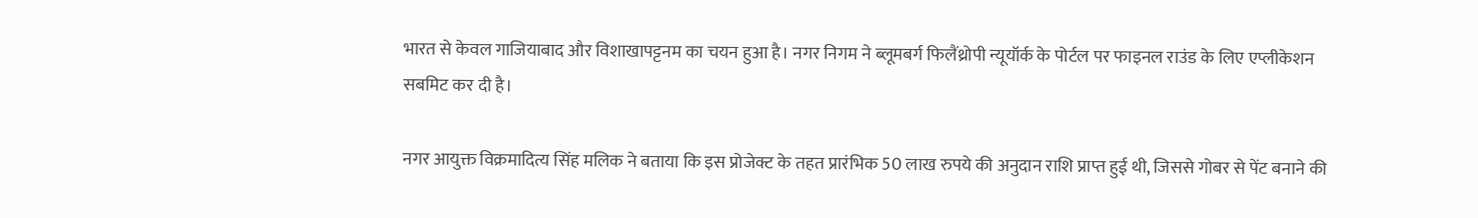भारत से केवल गाजियाबाद और विशाखापट्टनम का चयन हुआ है। नगर निगम ने ब्लूमबर्ग फिलैंथ्रोपी न्यूयॉर्क के पोर्टल पर फाइनल राउंड के लिए एप्लीकेशन सबमिट कर दी है।

नगर आयुक्त विक्रमादित्य सिंह मलिक ने बताया कि इस प्रोजेक्ट के तहत प्रारंभिक 50 लाख रुपये की अनुदान राशि प्राप्त हुई थी, जिससे गोबर से पेंट बनाने की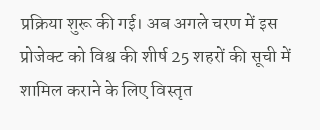प्रक्रिया शुरू की गई। अब अगले चरण में इस प्रोजेक्ट को विश्व की शीर्ष 25 शहरों की सूची में शामिल कराने के लिए विस्तृत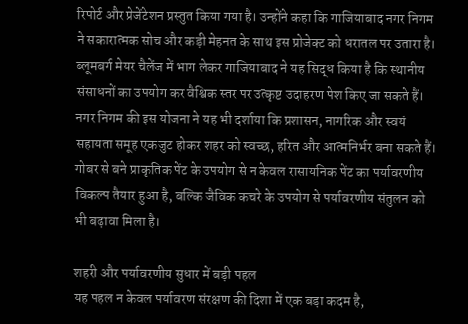रिपोर्ट और प्रेजेंटेशन प्रस्तुत किया गया है। उन्होंने कहा कि गाजियाबाद नगर निगम ने सकारात्मक सोच और कड़ी मेहनत के साथ इस प्रोजेक्ट को धरातल पर उतारा है। ब्लूमबर्ग मेयर चैलेंज में भाग लेकर गाजियाबाद ने यह सिद्ध किया है कि स्थानीय संसाधनों का उपयोग कर वैश्विक स्तर पर उत्कृष्ट उदाहरण पेश किए जा सकते हैं। नगर निगम की इस योजना ने यह भी दर्शाया कि प्रशासन, नागरिक और स्वयं सहायता समूह एकजुट होकर शहर को स्वच्छ, हरित और आत्मनिर्भर बना सकते हैं। गोबर से बने प्राकृतिक पेंट के उपयोग से न केवल रासायनिक पेंट का पर्यावरणीय विकल्प तैयार हुआ है, बल्कि जैविक कचरे के उपयोग से पर्यावरणीय संतुलन को भी बढ़ावा मिला है।

शहरी और पर्यावरणीय सुधार में बड़ी पहल
यह पहल न केवल पर्यावरण संरक्षण की दिशा में एक बड़ा कदम है,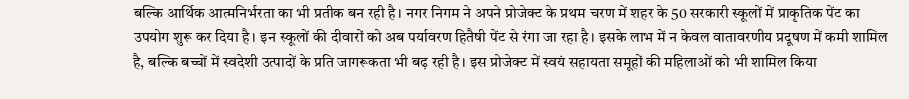बल्कि आर्थिक आत्मनिर्भरता का भी प्रतीक बन रही है। नगर निगम ने अपने प्रोजेक्ट के प्रथम चरण में शहर के 50 सरकारी स्कूलों में प्राकृतिक पेंट का उपयोग शुरू कर दिया है। इन स्कूलों की दीवारों को अब पर्यावरण हितैषी पेंट से रंगा जा रहा है। इसके लाभ में न केवल वातावरणीय प्रदूषण में कमी शामिल है, बल्कि बच्चों में स्वदेशी उत्पादों के प्रति जागरूकता भी बढ़ रही है। इस प्रोजेक्ट में स्वयं सहायता समूहों की महिलाओं को भी शामिल किया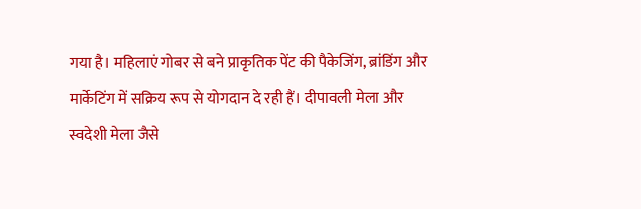गया है। महिलाएं गोबर से बने प्राकृतिक पेंट की पैकेजिंग, ब्रांडिंग और मार्केटिंग में सक्रिय रूप से योगदान दे रही हैं। दीपावली मेला और स्वदेशी मेला जैसे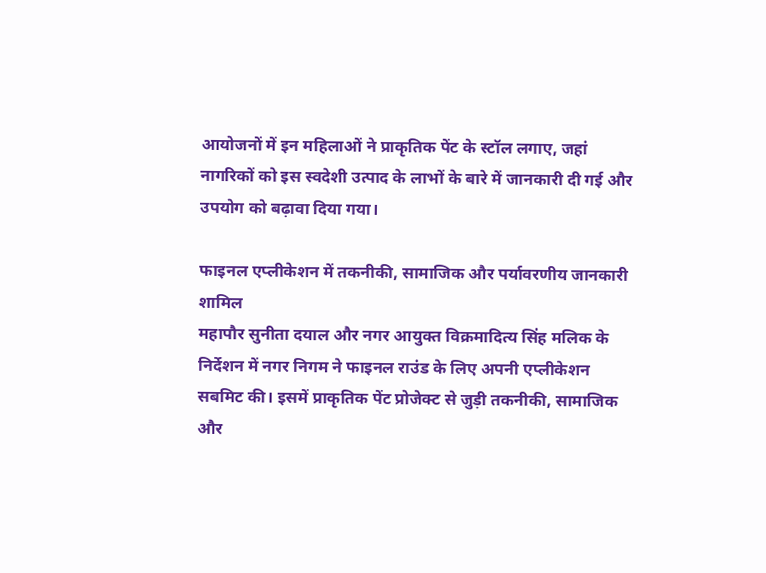आयोजनों में इन महिलाओं ने प्राकृतिक पेंट के स्टॉल लगाए, जहां नागरिकों को इस स्वदेशी उत्पाद के लाभों के बारे में जानकारी दी गई और उपयोग को बढ़ावा दिया गया।

फाइनल एप्लीकेशन में तकनीकी, सामाजिक और पर्यावरणीय जानकारी शामिल
महापौर सुनीता दयाल और नगर आयुक्त विक्रमादित्य सिंह मलिक के निर्देशन में नगर निगम ने फाइनल राउंड के लिए अपनी एप्लीकेशन सबमिट की। इसमें प्राकृतिक पेंट प्रोजेक्ट से जुड़ी तकनीकी, सामाजिक और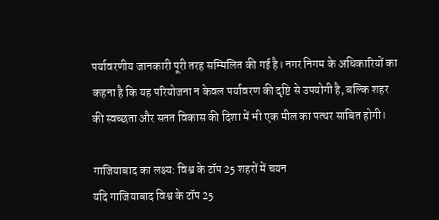पर्यावरणीय जानकारी पूरी तरह सम्मिलित की गई है। नगर निगम के अधिकारियों का कहना है कि यह परियोजना न केवल पर्यावरण की दृष्टि से उपयोगी है, बल्कि शहर की स्वच्छता और सतत विकास की दिशा में भी एक मील का पत्थर साबित होगी।

गाजियाबाद का लक्ष्य: विश्व के टॉप 25 शहरों में चयन
यदि गाजियाबाद विश्व के टॉप 25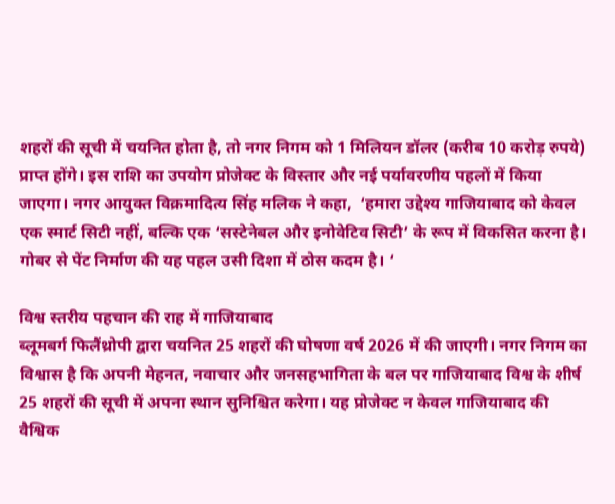शहरों की सूची में चयनित होता है, तो नगर निगम को 1 मिलियन डॉलर (करीब 10 करोड़ रुपये) प्राप्त होंगे। इस राशि का उपयोग प्रोजेक्ट के विस्तार और नई पर्यावरणीय पहलों में किया जाएगा। नगर आयुक्त विक्रमादित्य सिंह मलिक ने कहा,  ‘हमारा उद्देश्य गाजियाबाद को केवल एक स्मार्ट सिटी नहीं, बल्कि एक ‘सस्टेनेबल और इनोवेटिव सिटी’ के रूप में विकसित करना है। गोबर से पेंट निर्माण की यह पहल उसी दिशा में ठोस कदम है। ‘

विश्व स्तरीय पहचान की राह में गाजियाबाद
ब्लूमबर्ग फिलैंथ्रोपी द्वारा चयनित 25 शहरों की घोषणा वर्ष 2026 में की जाएगी। नगर निगम का विश्वास है कि अपनी मेहनत, नवाचार और जनसहभागिता के बल पर गाजियाबाद विश्व के शीर्ष 25 शहरों की सूची में अपना स्थान सुनिश्चित करेगा। यह प्रोजेक्ट न केवल गाजियाबाद की वैश्विक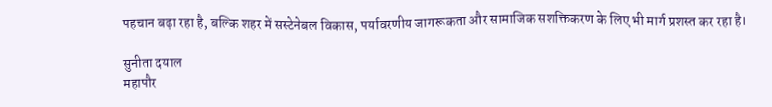पहचान बढ़ा रहा है, बल्कि शहर में सस्टेनेबल विकास, पर्यावरणीय जागरूकता और सामाजिक सशक्तिकरण के लिए भी मार्ग प्रशस्त कर रहा है।

सुनीता दयाल
महापौर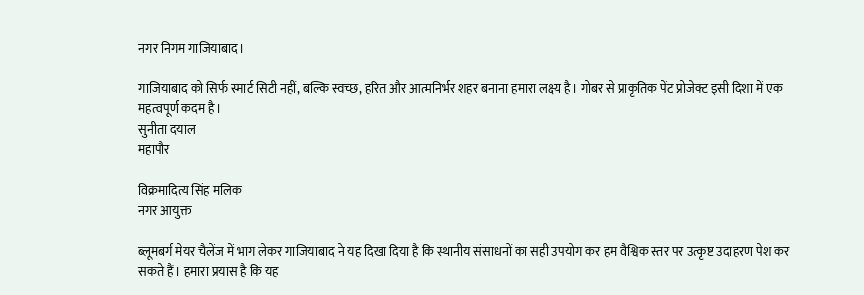नगर निगम गाजियाबाद।

गाजियाबाद को सिर्फ स्मार्ट सिटी नहीं, बल्कि स्वच्छ, हरित और आत्मनिर्भर शहर बनाना हमारा लक्ष्य है। गोबर से प्राकृतिक पेंट प्रोजेक्ट इसी दिशा में एक महत्वपूर्ण कदम है।
सुनीता दयाल
महापौर

विक्रमादित्य सिंह मलिक
नगर आयुक्त

ब्लूमबर्ग मेयर चैलेंज में भाग लेकर गाजियाबाद ने यह दिखा दिया है कि स्थानीय संसाधनों का सही उपयोग कर हम वैश्विक स्तर पर उत्कृष्ट उदाहरण पेश कर सकते हैं। हमारा प्रयास है कि यह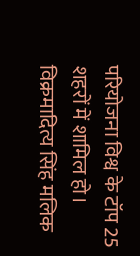परियोजना विश्व के टॉप 25 शहरों में शामिल हो।
विक्रमादित्य सिंह मलिक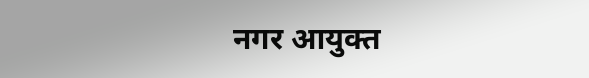नगर आयुक्त